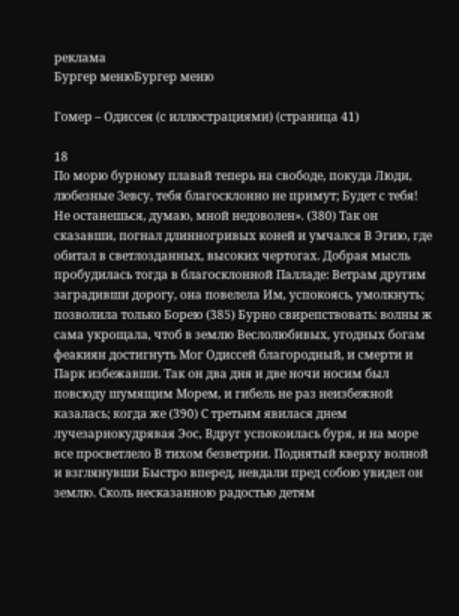реклама
Бургер менюБургер меню

Гомер – Одиссея (с иллюстрациями) (страница 41)

18
По морю бурному плавай теперь на свободе, покуда Люди, любезные Зевсу, тебя благосклонно не примут; Будет с тебя! Не останешься, думаю, мной недоволен». (380) Так он сказавши, погнал длинногривых коней и умчался В Эгию, где обитал в светлозданных, высоких чертогах. Добрая мысль пробудилась тогда в благосклонной Палладе: Ветрам другим заградивши дорогу, она повелела Им, успокоясь, умолкнуть; позволила только Борею (385) Бурно свирепствовать: волны ж сама укрощала, чтоб в землю Веслолюбивых, угодных богам феакиян достигнуть Мог Одиссей благородный, и смерти и Парк избежавши. Так он два дня и две ночи носим был повсюду шумящим Морем, и гибель не раз неизбежной казалась; когда же (390) С третьим явилася днем лучезарнокудрявая Эос, Вдруг успокоилась буря, и на море все просветлело В тихом безветрии. Поднятый кверху волной и взглянувши Быстро вперед, невдали пред собою увидел он землю. Сколь несказанною радостью детям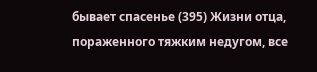бывает спасенье (395) Жизни отца, пораженного тяжким недугом, все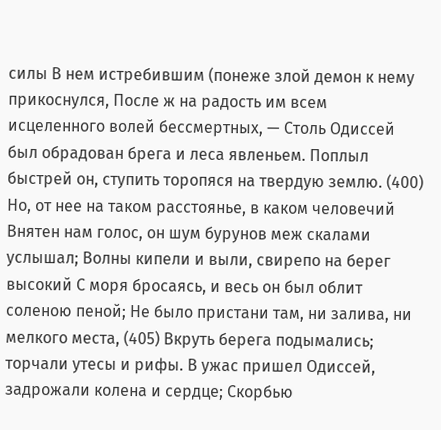силы В нем истребившим (понеже злой демон к нему прикоснулся, После ж на радость им всем исцеленного волей бессмертных, — Столь Одиссей был обрадован брега и леса явленьем. Поплыл быстрей он, ступить торопяся на твердую землю. (400) Но, от нее на таком расстоянье, в каком человечий Внятен нам голос, он шум бурунов меж скалами услышал; Волны кипели и выли, свирепо на берег высокий С моря бросаясь, и весь он был облит соленою пеной; Не было пристани там, ни залива, ни мелкого места, (405) Вкруть берега подымались; торчали утесы и рифы. В ужас пришел Одиссей, задрожали колена и сердце; Скорбью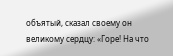объятый, сказал своему он великому сердцу: «Горе! На что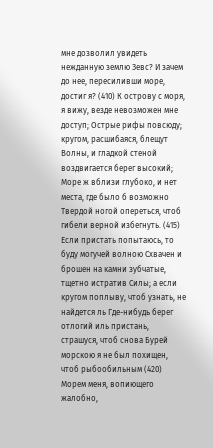мне дозволил увидеть нежданную землю Зевс? И зачем до нее, пересиливши море, достиг я? (410) К острову с моря, я вижу, везде невозможен мне доступ; Острые рифы повсюду; кругом, расшибаяся, блещут Волны, и гладкой стеной воздвигается берег высокий; Море ж вблизи глубоко, и нет места, где было б возможно Твердой ногой опереться, чтоб гибели верной избегнуть. (415) Если пристать попытаюсь, то буду могучей волною Схвачен и брошен на камни зубчатые, тщетно истратив Силы; а если кругом поплыву, чтоб узнать, не найдется ль Где-нибудь берег отлогий иль пристань, страшуся, чтоб снова Бурей морскою я не был похищен, чтоб рыбообильным (420) Морем меня, вопиющего жалобно,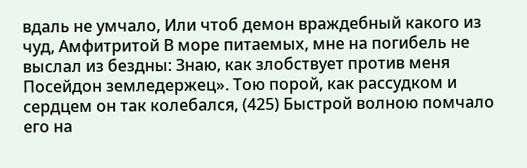вдаль не умчало, Или чтоб демон враждебный какого из чуд, Амфитритой В море питаемых, мне на погибель не выслал из бездны: Знаю, как злобствует против меня Посейдон земледержец». Тою порой, как рассудком и сердцем он так колебался, (425) Быстрой волною помчало его на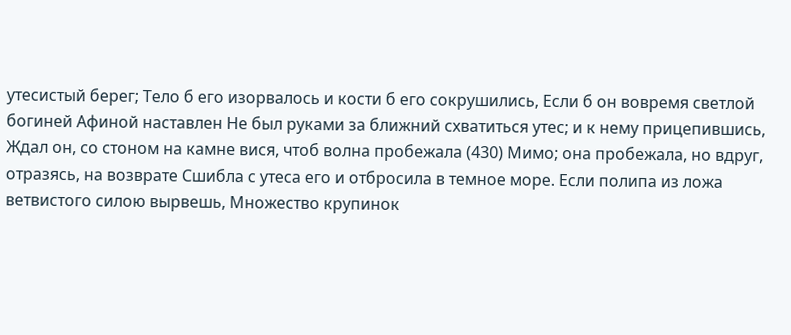утесистый берег; Тело б его изорвалось и кости б его сокрушились, Если б он вовремя светлой богиней Афиной наставлен Не был руками за ближний схватиться утес; и к нему прицепившись, Ждал он, со стоном на камне вися, чтоб волна пробежала (430) Мимо; она пробежала, но вдруг, отразясь, на возврате Сшибла с утеса его и отбросила в темное море. Если полипа из ложа ветвистого силою вырвешь, Множество крупинок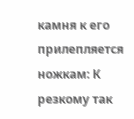камня к его прилепляется ножкам: К резкому так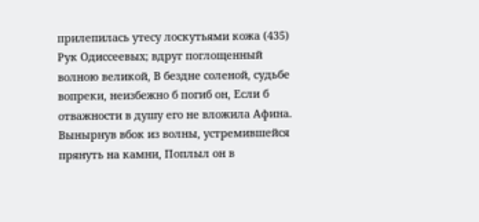прилепилась утесу лоскутьями кожа (435) Рук Одиссеевых; вдруг поглощенный волною великой, В бездне соленой, судьбе вопреки, неизбежно б погиб он, Если б отважности в душу его не вложила Афина. Вынырнув вбок из волны, устремившейся прянуть на камни, Поплыл он в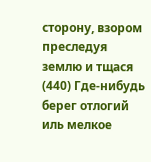сторону, взором преследуя землю и тщася (440) Где-нибудь берег отлогий иль мелкое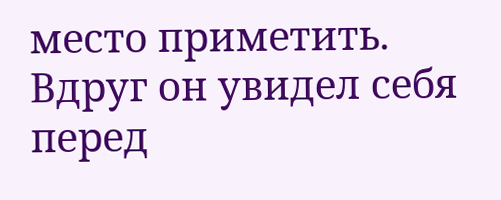место приметить. Вдруг он увидел себя перед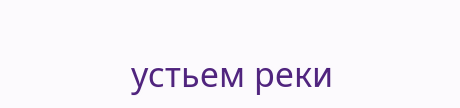устьем реки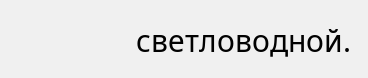светловодной.